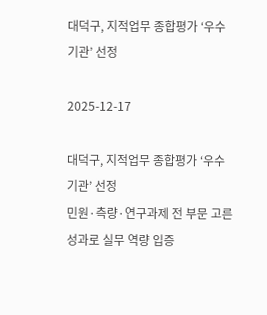대덕구, 지적업무 종합평가 ‘우수기관’ 선정

2025-12-17

대덕구, 지적업무 종합평가 ‘우수기관’ 선정
민원·측량·연구과제 전 부문 고른 성과로 실무 역량 입증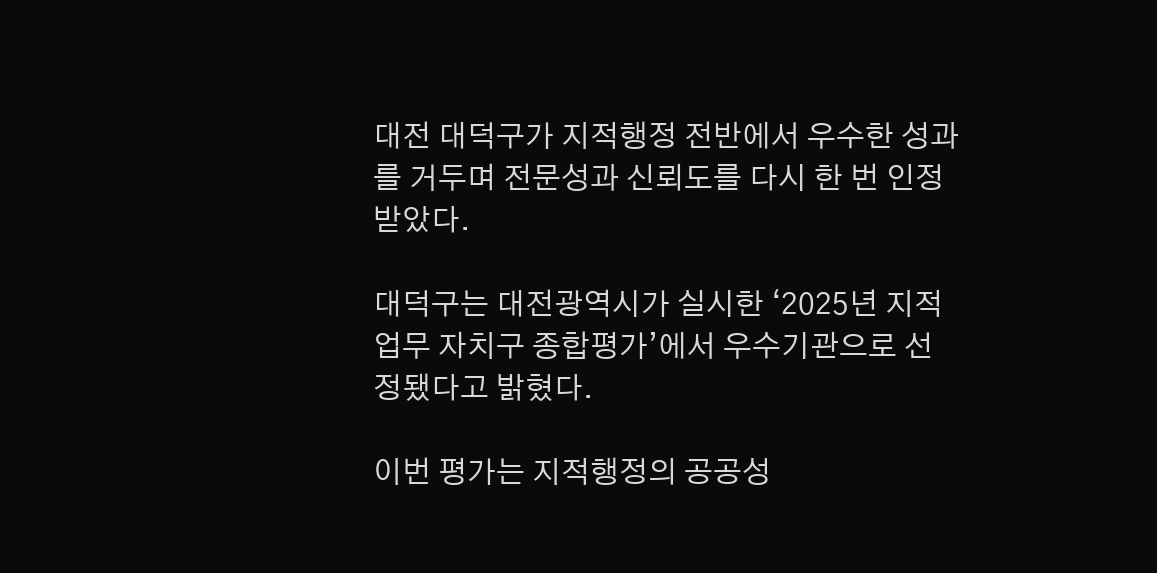대전 대덕구가 지적행정 전반에서 우수한 성과를 거두며 전문성과 신뢰도를 다시 한 번 인정받았다.

대덕구는 대전광역시가 실시한 ‘2025년 지적업무 자치구 종합평가’에서 우수기관으로 선정됐다고 밝혔다.

이번 평가는 지적행정의 공공성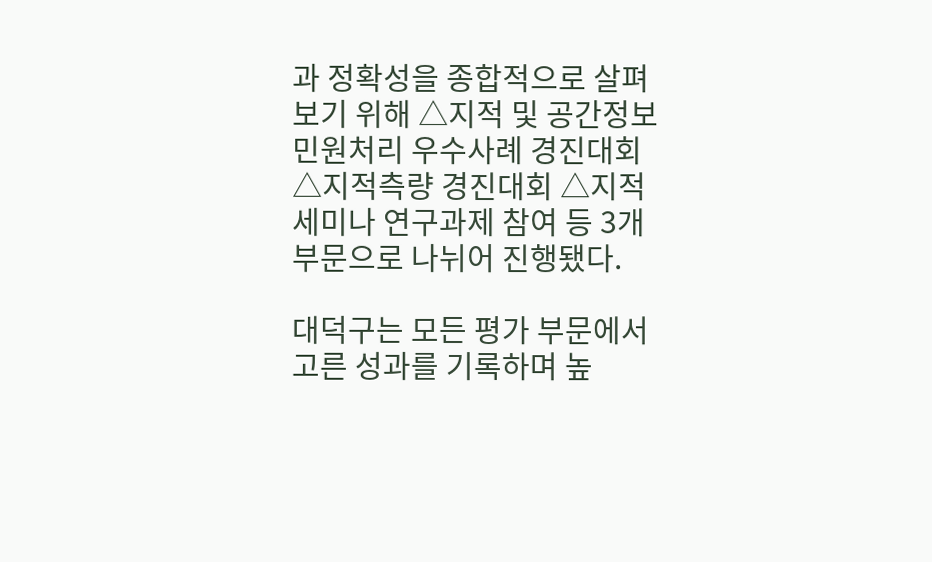과 정확성을 종합적으로 살펴보기 위해 △지적 및 공간정보 민원처리 우수사례 경진대회 △지적측량 경진대회 △지적세미나 연구과제 참여 등 3개 부문으로 나뉘어 진행됐다.

대덕구는 모든 평가 부문에서 고른 성과를 기록하며 높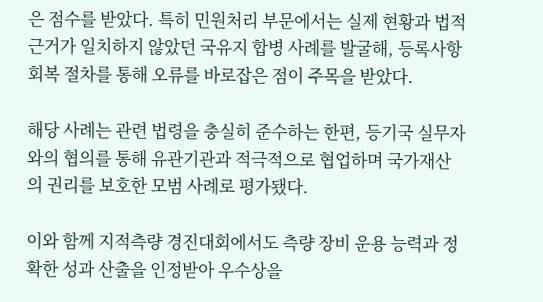은 점수를 받았다. 특히 민원처리 부문에서는 실제 현황과 법적 근거가 일치하지 않았던 국유지 합병 사례를 발굴해, 등록사항 회복 절차를 통해 오류를 바로잡은 점이 주목을 받았다.

해당 사례는 관련 법령을 충실히 준수하는 한편, 등기국 실무자와의 협의를 통해 유관기관과 적극적으로 협업하며 국가재산의 권리를 보호한 모범 사례로 평가됐다.

이와 함께 지적측량 경진대회에서도 측량 장비 운용 능력과 정확한 성과 산출을 인정받아 우수상을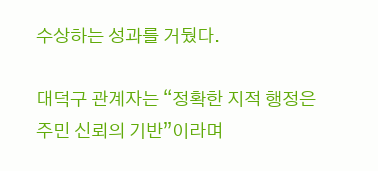수상하는 성과를 거뒀다.

대덕구 관계자는 “정확한 지적 행정은 주민 신뢰의 기반”이라며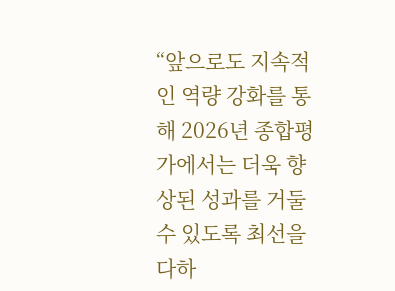“앞으로도 지속적인 역량 강화를 통해 2026년 종합평가에서는 더욱 향상된 성과를 거둘 수 있도록 최선을 다하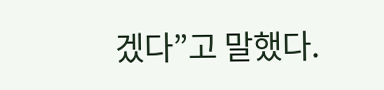겠다”고 말했다.